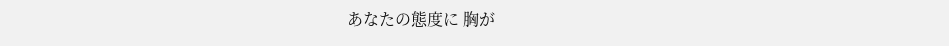あなたの態度に 胸が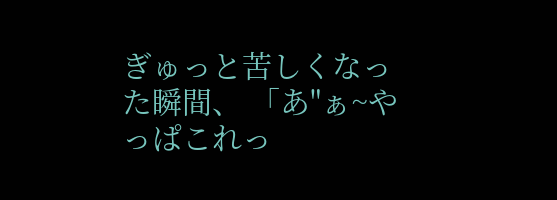ぎゅっと苦しくなった瞬間、 「あ"ぁ~やっぱこれっ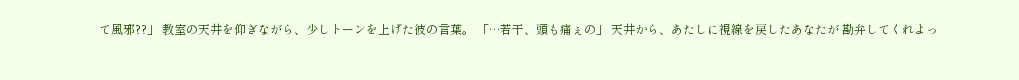て風邪??」 教室の天井を仰ぎながら、少しトーンを上げた彼の言葉。 「…若干、頭も痛ぇの」 天井から、あたしに視線を戻したあなたが 勘弁してくれよっ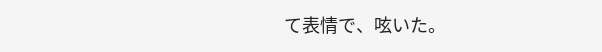て表情で、呟いた。